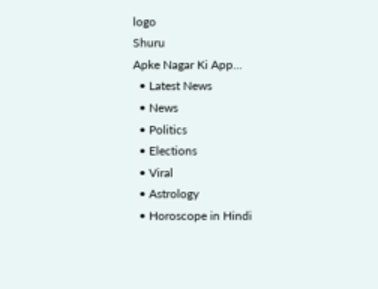logo
Shuru
Apke Nagar Ki App…
  • Latest News
  • News
  • Politics
  • Elections
  • Viral
  • Astrology
  • Horoscope in Hindi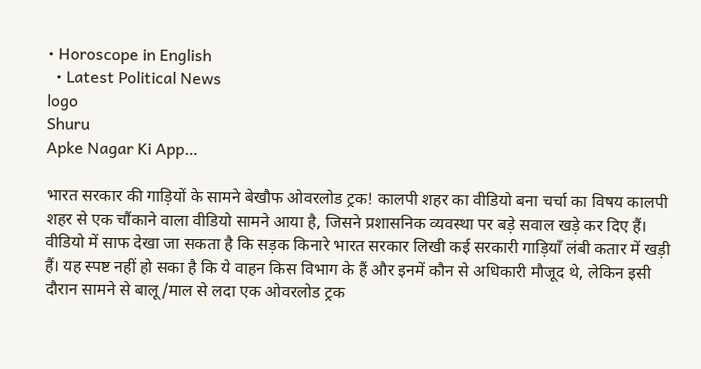• Horoscope in English
  • Latest Political News
logo
Shuru
Apke Nagar Ki App…

भारत सरकार की गाड़ियों के सामने बेखौफ ओवरलोड ट्रक! कालपी शहर का वीडियो बना चर्चा का विषय कालपी शहर से एक चौंकाने वाला वीडियो सामने आया है, जिसने प्रशासनिक व्यवस्था पर बड़े सवाल खड़े कर दिए हैं। वीडियो में साफ देखा जा सकता है कि सड़क किनारे भारत सरकार लिखी कई सरकारी गाड़ियाँ लंबी कतार में खड़ी हैं। यह स्पष्ट नहीं हो सका है कि ये वाहन किस विभाग के हैं और इनमें कौन से अधिकारी मौजूद थे, लेकिन इसी दौरान सामने से बालू/माल से लदा एक ओवरलोड ट्रक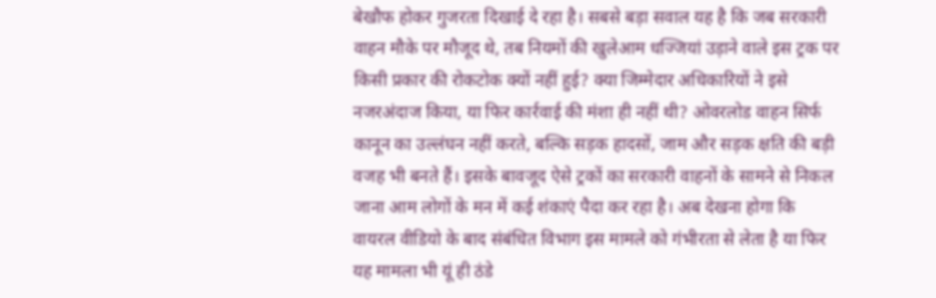बेखौफ होकर गुजरता दिखाई दे रहा है। सबसे बड़ा सवाल यह है कि जब सरकारी वाहन मौके पर मौजूद थे, तब नियमों की खुलेआम धज्जियां उड़ाने वाले इस ट्रक पर किसी प्रकार की रोकटोक क्यों नहीं हुई? क्या जिम्मेदार अधिकारियों ने इसे नजरअंदाज किया, या फिर कार्रवाई की मंशा ही नहीं थी? ओवरलोड वाहन सिर्फ कानून का उल्लंघन नहीं करते, बल्कि सड़क हादसों, जाम और सड़क क्षति की बड़ी वजह भी बनते हैं। इसके बावजूद ऐसे ट्रकों का सरकारी वाहनों के सामने से निकल जाना आम लोगों के मन में कई शंकाएं पैदा कर रहा है। अब देखना होगा कि वायरल वीडियो के बाद संबंधित विभाग इस मामले को गंभीरता से लेता है या फिर यह मामला भी यूं ही ठंडे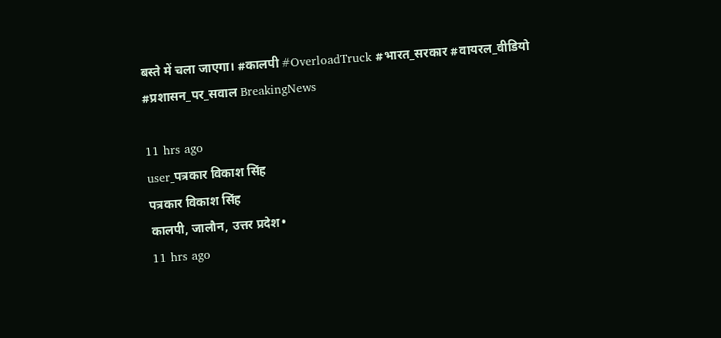बस्ते में चला जाएगा। #कालपी #OverloadTruck #भारत_सरकार #वायरल_वीडियो #प्रशासन_पर_सवाल BreakingNews

11 hrs ago
user_पत्रकार विकाश सिंह
पत्रकार विकाश सिंह
कालपी, जालौन, उत्तर प्रदेश•
11 hrs ago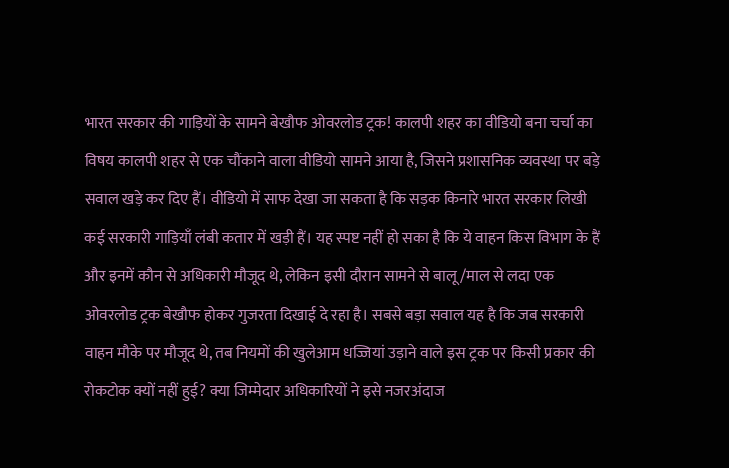भारत सरकार की गाड़ियों के सामने बेखौफ ओवरलोड ट्रक! कालपी शहर का वीडियो बना चर्चा का विषय कालपी शहर से एक चौंकाने वाला वीडियो सामने आया है, जिसने प्रशासनिक व्यवस्था पर बड़े सवाल खड़े कर दिए हैं। वीडियो में साफ देखा जा सकता है कि सड़क किनारे भारत सरकार लिखी कई सरकारी गाड़ियाँ लंबी कतार में खड़ी हैं। यह स्पष्ट नहीं हो सका है कि ये वाहन किस विभाग के हैं और इनमें कौन से अधिकारी मौजूद थे, लेकिन इसी दौरान सामने से बालू/माल से लदा एक ओवरलोड ट्रक बेखौफ होकर गुजरता दिखाई दे रहा है। सबसे बड़ा सवाल यह है कि जब सरकारी वाहन मौके पर मौजूद थे, तब नियमों की खुलेआम धज्जियां उड़ाने वाले इस ट्रक पर किसी प्रकार की रोकटोक क्यों नहीं हुई? क्या जिम्मेदार अधिकारियों ने इसे नजरअंदाज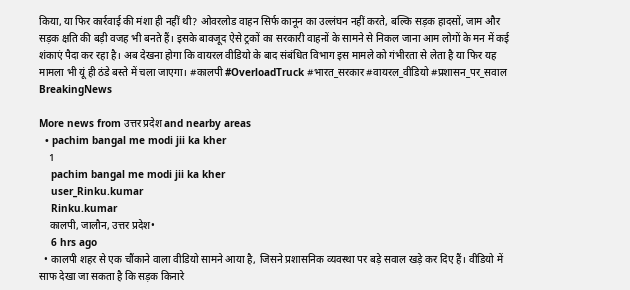किया, या फिर कार्रवाई की मंशा ही नहीं थी? ओवरलोड वाहन सिर्फ कानून का उल्लंघन नहीं करते, बल्कि सड़क हादसों, जाम और सड़क क्षति की बड़ी वजह भी बनते हैं। इसके बावजूद ऐसे ट्रकों का सरकारी वाहनों के सामने से निकल जाना आम लोगों के मन में कई शंकाएं पैदा कर रहा है। अब देखना होगा कि वायरल वीडियो के बाद संबंधित विभाग इस मामले को गंभीरता से लेता है या फिर यह मामला भी यूं ही ठंडे बस्ते में चला जाएगा। #कालपी #OverloadTruck #भारत_सरकार #वायरल_वीडियो #प्रशासन_पर_सवाल BreakingNews

More news from उत्तर प्रदेश and nearby areas
  • pachim bangal me modi jii ka kher
    1
    pachim bangal me modi jii ka kher
    user_Rinku.kumar
    Rinku.kumar
    कालपी, जालौन, उत्तर प्रदेश•
    6 hrs ago
  • कालपी शहर से एक चौंकाने वाला वीडियो सामने आया है, जिसने प्रशासनिक व्यवस्था पर बड़े सवाल खड़े कर दिए हैं। वीडियो में साफ देखा जा सकता है कि सड़क किनारे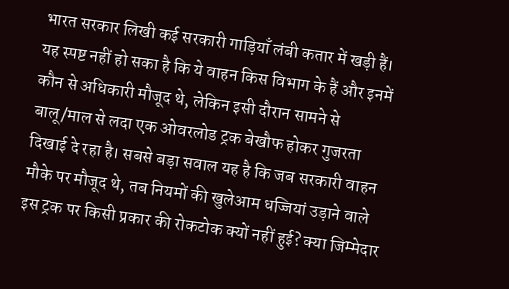भारत सरकार लिखी कई सरकारी गाड़ियाँ लंबी कतार में खड़ी हैं। यह स्पष्ट नहीं हो सका है कि ये वाहन किस विभाग के हैं और इनमें कौन से अधिकारी मौजूद थे, लेकिन इसी दौरान सामने से बालू/माल से लदा एक ओवरलोड ट्रक बेखौफ होकर गुजरता दिखाई दे रहा है। सबसे बड़ा सवाल यह है कि जब सरकारी वाहन मौके पर मौजूद थे, तब नियमों की खुलेआम धज्जियां उड़ाने वाले इस ट्रक पर किसी प्रकार की रोकटोक क्यों नहीं हुई? क्या जिम्मेदार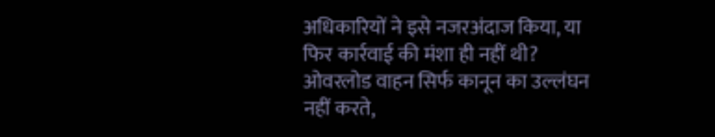अधिकारियों ने इसे नजरअंदाज किया, या फिर कार्रवाई की मंशा ही नहीं थी? ओवरलोड वाहन सिर्फ कानून का उल्लंघन नहीं करते,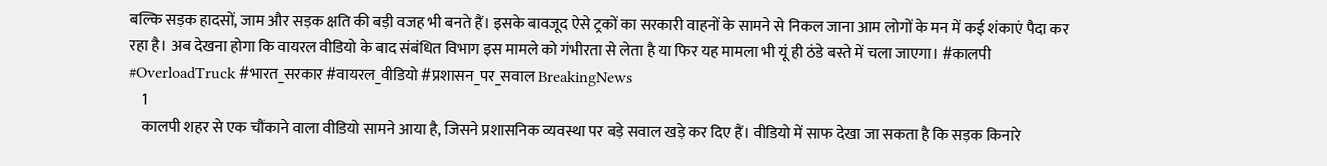बल्कि सड़क हादसों, जाम और सड़क क्षति की बड़ी वजह भी बनते हैं। इसके बावजूद ऐसे ट्रकों का सरकारी वाहनों के सामने से निकल जाना आम लोगों के मन में कई शंकाएं पैदा कर रहा है। अब देखना होगा कि वायरल वीडियो के बाद संबंधित विभाग इस मामले को गंभीरता से लेता है या फिर यह मामला भी यूं ही ठंडे बस्ते में चला जाएगा। #कालपी #OverloadTruck #भारत_सरकार #वायरल_वीडियो #प्रशासन_पर_सवाल BreakingNews
    1
    कालपी शहर से एक चौंकाने वाला वीडियो सामने आया है, जिसने प्रशासनिक व्यवस्था पर बड़े सवाल खड़े कर दिए हैं। वीडियो में साफ देखा जा सकता है कि सड़क किनारे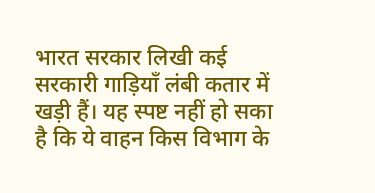भारत सरकार लिखी कई सरकारी गाड़ियाँ लंबी कतार में खड़ी हैं। यह स्पष्ट नहीं हो सका है कि ये वाहन किस विभाग के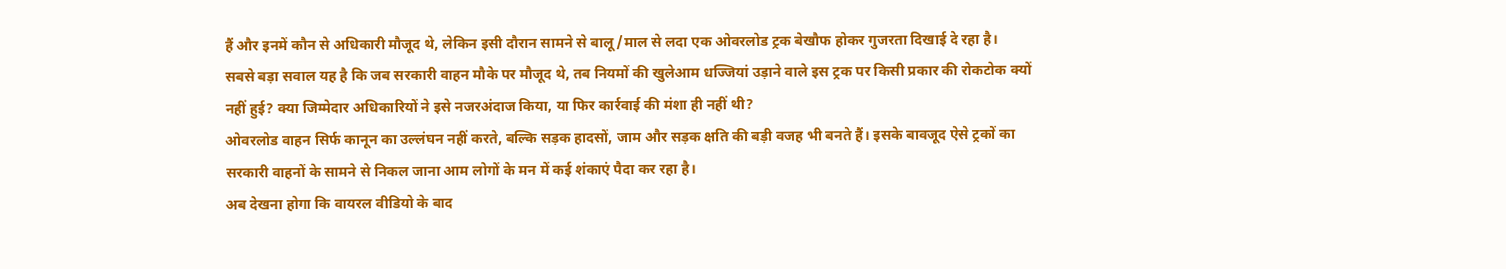हैं और इनमें कौन से अधिकारी मौजूद थे, लेकिन इसी दौरान सामने से बालू/माल से लदा एक ओवरलोड ट्रक बेखौफ होकर गुजरता दिखाई दे रहा है।
सबसे बड़ा सवाल यह है कि जब सरकारी वाहन मौके पर मौजूद थे, तब नियमों की खुलेआम धज्जियां उड़ाने वाले इस ट्रक पर किसी प्रकार की रोकटोक क्यों नहीं हुई? क्या जिम्मेदार अधिकारियों ने इसे नजरअंदाज किया, या फिर कार्रवाई की मंशा ही नहीं थी?
ओवरलोड वाहन सिर्फ कानून का उल्लंघन नहीं करते, बल्कि सड़क हादसों, जाम और सड़क क्षति की बड़ी वजह भी बनते हैं। इसके बावजूद ऐसे ट्रकों का सरकारी वाहनों के सामने से निकल जाना आम लोगों के मन में कई शंकाएं पैदा कर रहा है।
अब देखना होगा कि वायरल वीडियो के बाद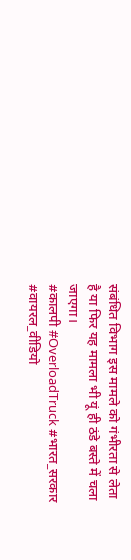संबंधित विभाग इस मामले को गंभीरता से लेता है या फिर यह मामला भी यूं ही ठंडे बस्ते में चला जाएगा।
#कालपी #OverloadTruck #भारत_सरकार #वायरल_वीडियो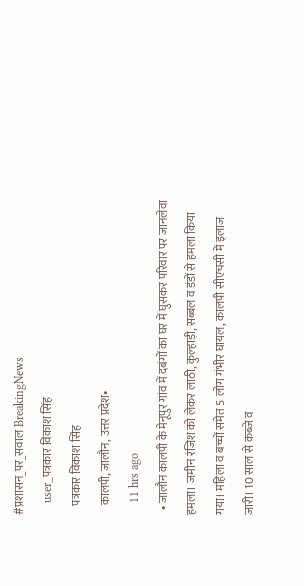#प्रशासन_पर_सवाल BreakingNews
    user_पत्रकार विकाश सिंह
    पत्रकार विकाश सिंह
    कालपी, जालौन, उत्तर प्रदेश•
    11 hrs ago
  • जालौन कालपी के मेनूपुर गांव में दबंगों का घर में घुसकर परिवार पर जानलेवा हमला। जमीन रंजिश को लेकर लाठी, कुल्हाड़ी, सब्बल व डंडों से हमला किया गया। महिला व बच्चों समेत 5 लोग गंभीर घायल, कालपी सीएचसी में इलाज जारी। 10 साल से कब्जे व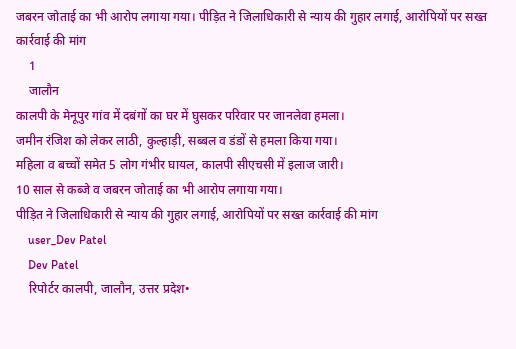जबरन जोताई का भी आरोप लगाया गया। पीड़ित ने जिलाधिकारी से न्याय की गुहार लगाई, आरोपियों पर सख्त कार्रवाई की मांग
    1
    जालौन
कालपी के मेनूपुर गांव में दबंगों का घर में घुसकर परिवार पर जानलेवा हमला।
जमीन रंजिश को लेकर लाठी, कुल्हाड़ी, सब्बल व डंडों से हमला किया गया।
महिला व बच्चों समेत 5 लोग गंभीर घायल, कालपी सीएचसी में इलाज जारी।
10 साल से कब्जे व जबरन जोताई का भी आरोप लगाया गया।
पीड़ित ने जिलाधिकारी से न्याय की गुहार लगाई, आरोपियों पर सख्त कार्रवाई की मांग
    user_Dev Patel
    Dev Patel
    रिपोर्टर कालपी, जालौन, उत्तर प्रदेश•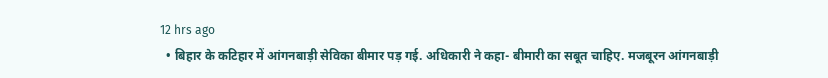12 hrs ago
  • बिहार के कटिहार में आंगनबाड़ी सेविका बीमार पड़ गई. अधिकारी ने कहा- बीमारी का सबूत चाहिए. मजबूरन आंगनबाड़ी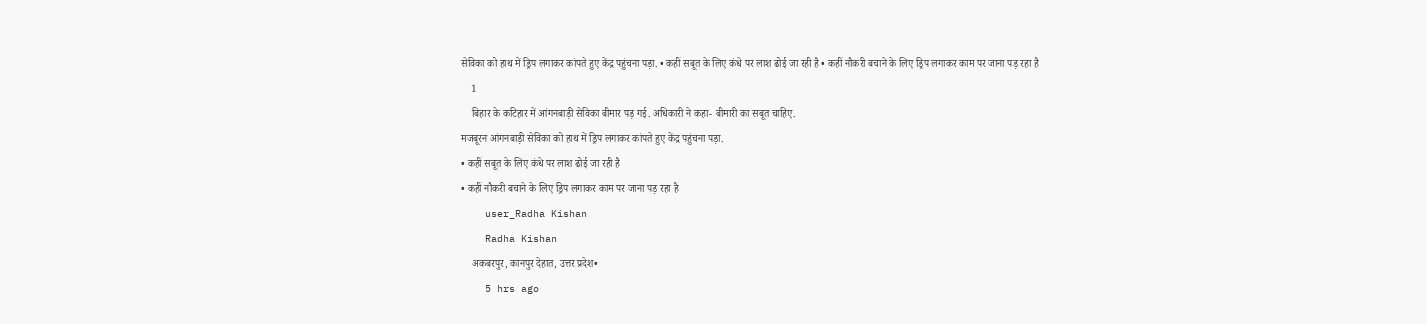सेविका को हाथ में ड्रिप लगाकर कांपते हुए केंद्र पहुंचना पड़ा. • कहीं सबूत के लिए कंधे पर लाश ढोई जा रही है • कहीं नौकरी बचाने के लिए ड्रिप लगाकर काम पर जाना पड़ रहा है
    1
    बिहार के कटिहार में आंगनबाड़ी सेविका बीमार पड़ गई. अधिकारी ने कहा- बीमारी का सबूत चाहिए.
मजबूरन आंगनबाड़ी सेविका को हाथ में ड्रिप लगाकर कांपते हुए केंद्र पहुंचना पड़ा.
• कहीं सबूत के लिए कंधे पर लाश ढोई जा रही है
• कहीं नौकरी बचाने के लिए ड्रिप लगाकर काम पर जाना पड़ रहा है
    user_Radha Kishan
    Radha Kishan
    अकबरपुर, कानपुर देहात, उत्तर प्रदेश•
    5 hrs ago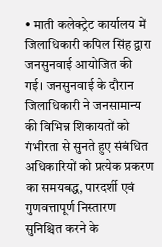• माती कलेक्ट्रेट कार्यालय में जिलाधिकारी कपिल सिंह द्वारा जनसुनवाई आयोजित की गई। जनसुनवाई के दौरान जिलाधिकारी ने जनसामान्य की विभिन्न शिकायतों को गंभीरता से सुनते हुए संबंधित अधिकारियों को प्रत्येक प्रकरण का समयबद्ध, पारदर्शी एवं गुणवत्तापूर्ण निस्तारण सुनिश्चित करने के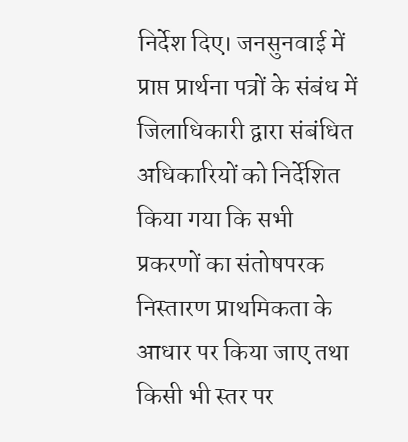निर्देश दिए। जनसुनवाई में प्राप्त प्रार्थना पत्रों के संबंध में जिलाधिकारी द्वारा संबंधित अधिकारियों को निर्देशित किया गया कि सभी प्रकरणों का संतोषपरक निस्तारण प्राथमिकता के आधार पर किया जाए तथा किसी भी स्तर पर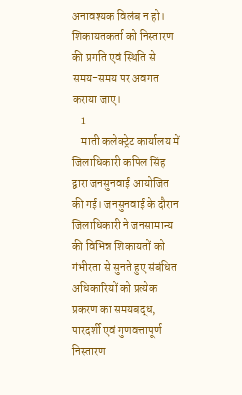अनावश्यक विलंब न हो। शिकायतकर्ता को निस्तारण की प्रगति एवं स्थिति से समय-समय पर अवगत कराया जाए।
    1
    माती कलेक्ट्रेट कार्यालय में जिलाधिकारी कपिल सिंह द्वारा जनसुनवाई आयोजित की गई। जनसुनवाई के दौरान जिलाधिकारी ने जनसामान्य की विभिन्न शिकायतों को गंभीरता से सुनते हुए संबंधित अधिकारियों को प्रत्येक प्रकरण का समयबद्ध, पारदर्शी एवं गुणवत्तापूर्ण निस्तारण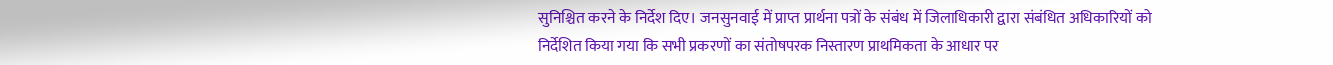सुनिश्चित करने के निर्देश दिए। जनसुनवाई में प्राप्त प्रार्थना पत्रों के संबंध में जिलाधिकारी द्वारा संबंधित अधिकारियों को निर्देशित किया गया कि सभी प्रकरणों का संतोषपरक निस्तारण प्राथमिकता के आधार पर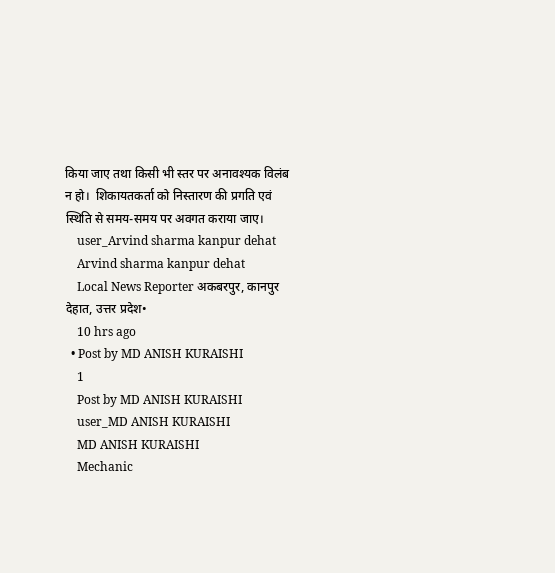किया जाए तथा किसी भी स्तर पर अनावश्यक विलंब न हो।  शिकायतकर्ता को निस्तारण की प्रगति एवं स्थिति से समय-समय पर अवगत कराया जाए।
    user_Arvind sharma kanpur dehat
    Arvind sharma kanpur dehat
    Local News Reporter अकबरपुर, कानपुर देहात, उत्तर प्रदेश•
    10 hrs ago
  • Post by MD ANISH KURAISHI
    1
    Post by MD ANISH KURAISHI
    user_MD ANISH KURAISHI
    MD ANISH KURAISHI
    Mechanic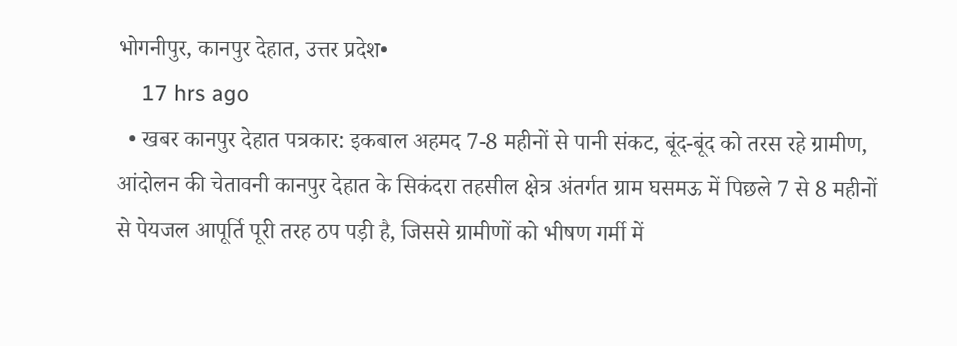भोगनीपुर, कानपुर देहात, उत्तर प्रदेश•
    17 hrs ago
  • खबर कानपुर देहात पत्रकार: इकबाल अहमद 7-8 महीनों से पानी संकट, बूंद-बूंद को तरस रहे ग्रामीण, आंदोलन की चेतावनी कानपुर देहात के सिकंदरा तहसील क्षेत्र अंतर्गत ग्राम घसमऊ में पिछले 7 से 8 महीनों से पेयजल आपूर्ति पूरी तरह ठप पड़ी है, जिससे ग्रामीणों को भीषण गर्मी में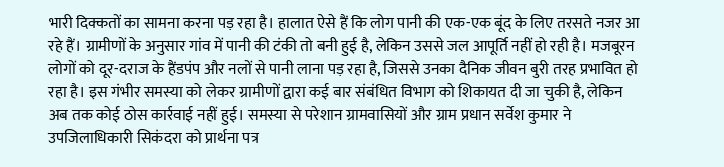भारी दिक्कतों का सामना करना पड़ रहा है। हालात ऐसे हैं कि लोग पानी की एक-एक बूंद के लिए तरसते नजर आ रहे हैं। ग्रामीणों के अनुसार गांव में पानी की टंकी तो बनी हुई है, लेकिन उससे जल आपूर्ति नहीं हो रही है। मजबूरन लोगों को दूर-दराज के हैंडपंप और नलों से पानी लाना पड़ रहा है, जिससे उनका दैनिक जीवन बुरी तरह प्रभावित हो रहा है। इस गंभीर समस्या को लेकर ग्रामीणों द्वारा कई बार संबंधित विभाग को शिकायत दी जा चुकी है, लेकिन अब तक कोई ठोस कार्रवाई नहीं हुई। समस्या से परेशान ग्रामवासियों और ग्राम प्रधान सर्वेश कुमार ने उपजिलाधिकारी सिकंदरा को प्रार्थना पत्र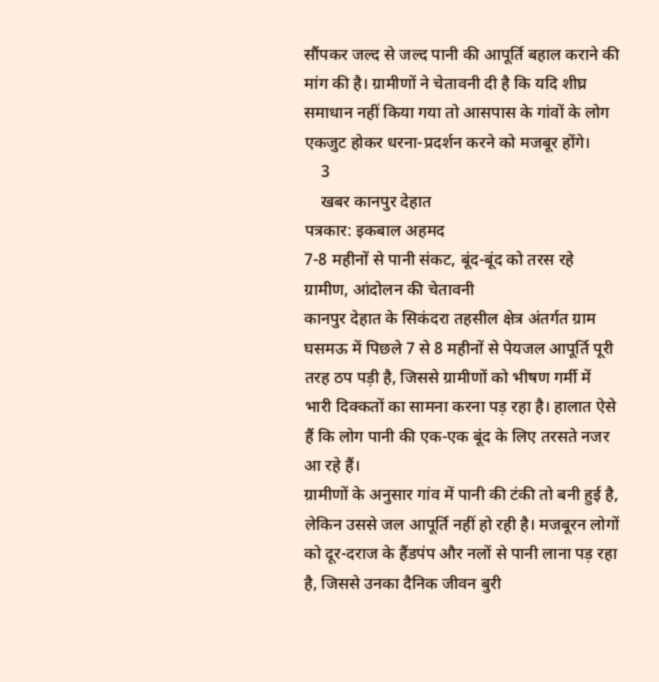सौंपकर जल्द से जल्द पानी की आपूर्ति बहाल कराने की मांग की है। ग्रामीणों ने चेतावनी दी है कि यदि शीघ्र समाधान नहीं किया गया तो आसपास के गांवों के लोग एकजुट होकर धरना-प्रदर्शन करने को मजबूर होंगे।
    3
    खबर कानपुर देहात
पत्रकार: इकबाल अहमद
7-8 महीनों से पानी संकट, बूंद-बूंद को तरस रहे ग्रामीण, आंदोलन की चेतावनी
कानपुर देहात के सिकंदरा तहसील क्षेत्र अंतर्गत ग्राम घसमऊ में पिछले 7 से 8 महीनों से पेयजल आपूर्ति पूरी तरह ठप पड़ी है, जिससे ग्रामीणों को भीषण गर्मी में भारी दिक्कतों का सामना करना पड़ रहा है। हालात ऐसे हैं कि लोग पानी की एक-एक बूंद के लिए तरसते नजर आ रहे हैं।
ग्रामीणों के अनुसार गांव में पानी की टंकी तो बनी हुई है, लेकिन उससे जल आपूर्ति नहीं हो रही है। मजबूरन लोगों को दूर-दराज के हैंडपंप और नलों से पानी लाना पड़ रहा है, जिससे उनका दैनिक जीवन बुरी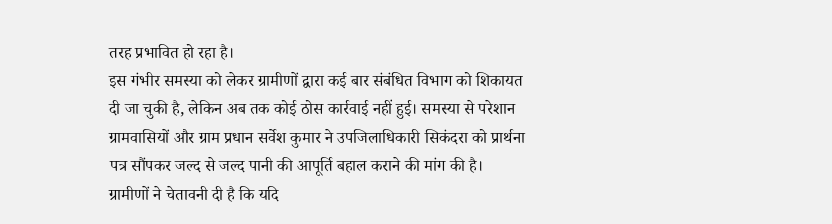तरह प्रभावित हो रहा है।
इस गंभीर समस्या को लेकर ग्रामीणों द्वारा कई बार संबंधित विभाग को शिकायत दी जा चुकी है, लेकिन अब तक कोई ठोस कार्रवाई नहीं हुई। समस्या से परेशान ग्रामवासियों और ग्राम प्रधान सर्वेश कुमार ने उपजिलाधिकारी सिकंदरा को प्रार्थना पत्र सौंपकर जल्द से जल्द पानी की आपूर्ति बहाल कराने की मांग की है।
ग्रामीणों ने चेतावनी दी है कि यदि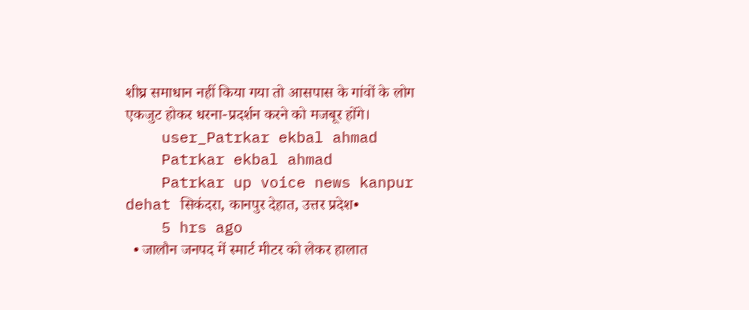शीघ्र समाधान नहीं किया गया तो आसपास के गांवों के लोग एकजुट होकर धरना-प्रदर्शन करने को मजबूर होंगे।
    user_Patrkar ekbal ahmad
    Patrkar ekbal ahmad
    Patrkar up voice news kanpur dehat सिकंदरा, कानपुर देहात, उत्तर प्रदेश•
    5 hrs ago
  • जालौन जनपद में स्मार्ट मीटर को लेकर हालात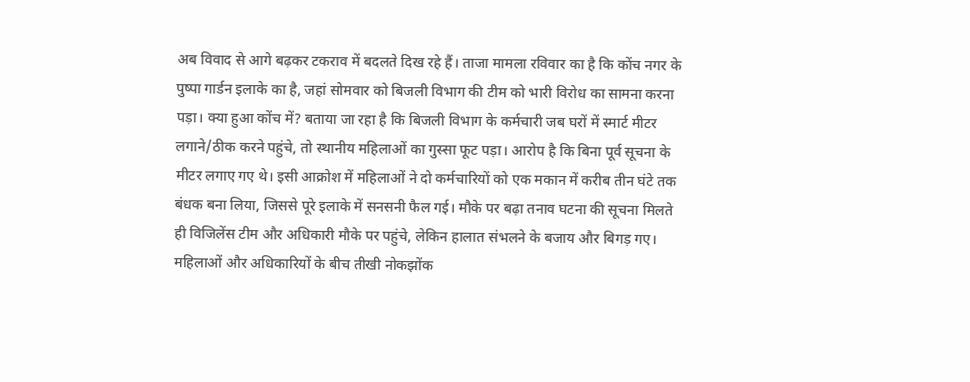अब विवाद से आगे बढ़कर टकराव में बदलते दिख रहे हैं। ताजा मामला रविवार का है कि कोंच नगर के पुष्पा गार्डन इलाके का है, जहां सोमवार को बिजली विभाग की टीम को भारी विरोध का सामना करना पड़ा। क्या हुआ कोंच में? बताया जा रहा है कि बिजली विभाग के कर्मचारी जब घरों में स्मार्ट मीटर लगाने/ठीक करने पहुंचे, तो स्थानीय महिलाओं का गुस्सा फूट पड़ा। आरोप है कि बिना पूर्व सूचना के मीटर लगाए गए थे। इसी आक्रोश में महिलाओं ने दो कर्मचारियों को एक मकान में करीब तीन घंटे तक बंधक बना लिया, जिससे पूरे इलाके में सनसनी फैल गई। मौके पर बढ़ा तनाव घटना की सूचना मिलते ही विजिलेंस टीम और अधिकारी मौके पर पहुंचे, लेकिन हालात संभलने के बजाय और बिगड़ गए। महिलाओं और अधिकारियों के बीच तीखी नोकझोंक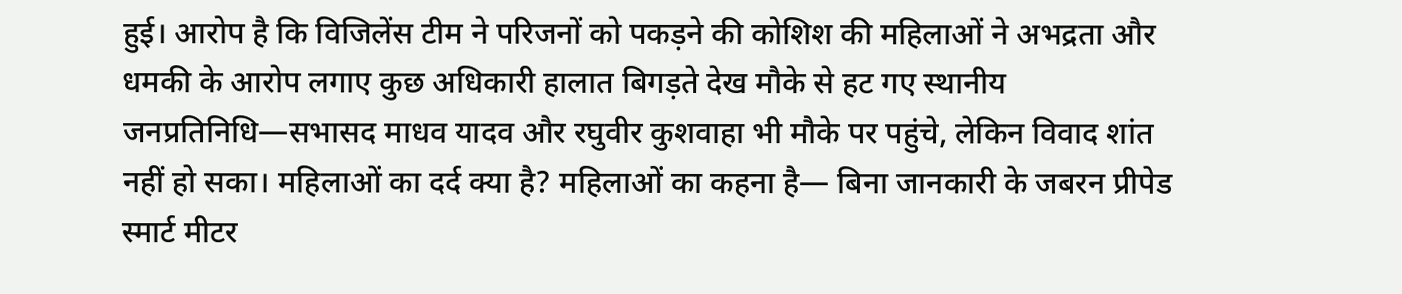हुई। आरोप है कि विजिलेंस टीम ने परिजनों को पकड़ने की कोशिश की महिलाओं ने अभद्रता और धमकी के आरोप लगाए कुछ अधिकारी हालात बिगड़ते देख मौके से हट गए स्थानीय जनप्रतिनिधि—सभासद माधव यादव और रघुवीर कुशवाहा भी मौके पर पहुंचे, लेकिन विवाद शांत नहीं हो सका। महिलाओं का दर्द क्या है? महिलाओं का कहना है— बिना जानकारी के जबरन प्रीपेड स्मार्ट मीटर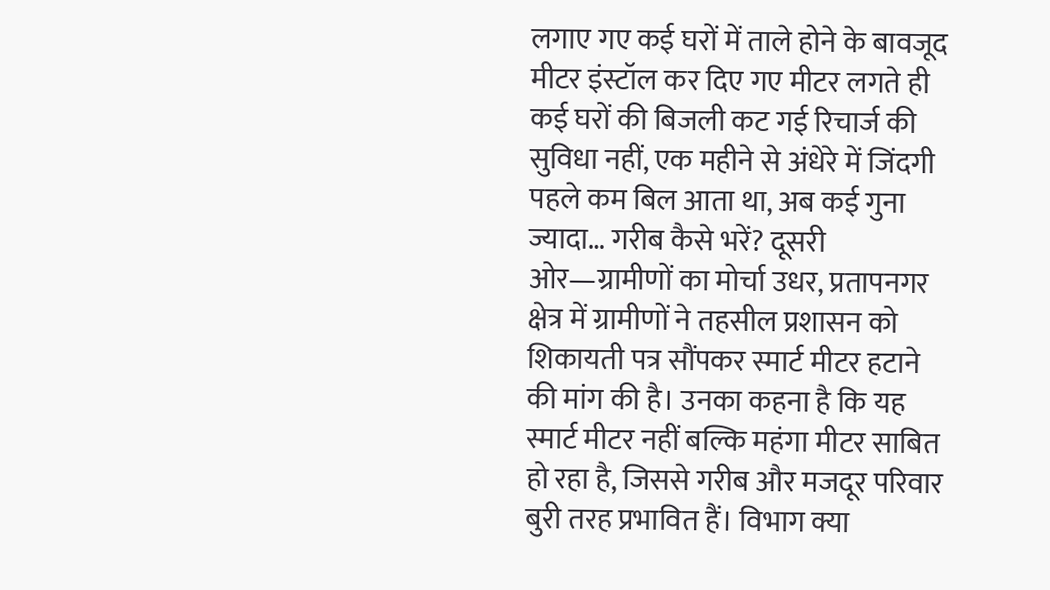लगाए गए कई घरों में ताले होने के बावजूद मीटर इंस्टॉल कर दिए गए मीटर लगते ही कई घरों की बिजली कट गई रिचार्ज की सुविधा नहीं, एक महीने से अंधेरे में जिंदगी पहले कम बिल आता था, अब कई गुना ज्यादा… गरीब कैसे भरें? दूसरी ओर—ग्रामीणों का मोर्चा उधर, प्रतापनगर क्षेत्र में ग्रामीणों ने तहसील प्रशासन को शिकायती पत्र सौंपकर स्मार्ट मीटर हटाने की मांग की है। उनका कहना है कि यह स्मार्ट मीटर नहीं बल्कि महंगा मीटर साबित हो रहा है, जिससे गरीब और मजदूर परिवार बुरी तरह प्रभावित हैं। विभाग क्या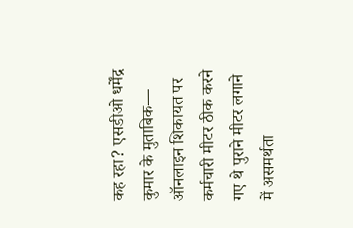कह रहा? एसडीओ धर्मेंद्र कुमार के मुताबिक— ऑनलाइन शिकायत पर कर्मचारी मीटर ठीक करने गए थे पुराने मीटर लगाने में असमर्थता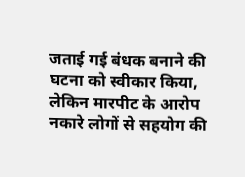जताई गई बंधक बनाने की घटना को स्वीकार किया, लेकिन मारपीट के आरोप नकारे लोगों से सहयोग की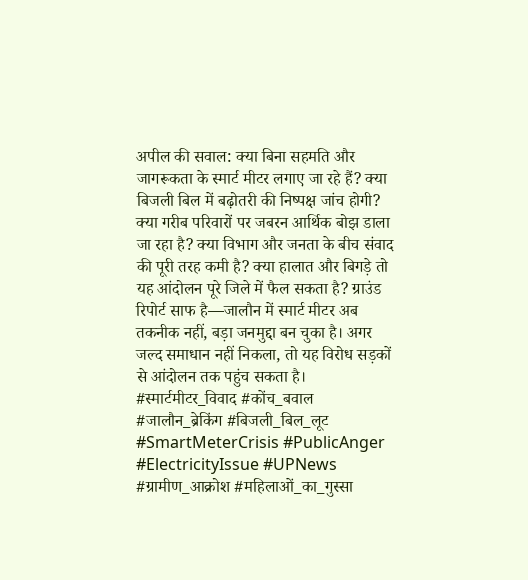अपील की सवाल: क्या बिना सहमति और जागरूकता के स्मार्ट मीटर लगाए जा रहे हैं? क्या बिजली बिल में बढ़ोतरी की निष्पक्ष जांच होगी? क्या गरीब परिवारों पर जबरन आर्थिक बोझ डाला जा रहा है? क्या विभाग और जनता के बीच संवाद की पूरी तरह कमी है? क्या हालात और बिगड़े तो यह आंदोलन पूरे जिले में फैल सकता है? ग्राउंड रिपोर्ट साफ है—जालौन में स्मार्ट मीटर अब तकनीक नहीं, बड़ा जनमुद्दा बन चुका है। अगर जल्द समाधान नहीं निकला, तो यह विरोध सड़कों से आंदोलन तक पहुंच सकता है। #स्मार्टमीटर_विवाद #कोंच_बवाल #जालौन_ब्रेकिंग #बिजली_बिल_लूट #SmartMeterCrisis #PublicAnger #ElectricityIssue #UPNews #ग्रामीण_आक्रोश #महिलाओं_का_गुस्सा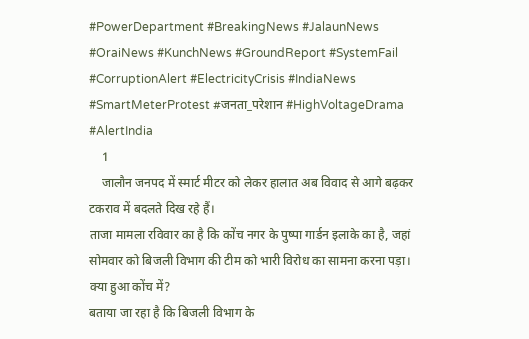#PowerDepartment #BreakingNews #JalaunNews #OraiNews #KunchNews #GroundReport #SystemFail #CorruptionAlert #ElectricityCrisis #IndiaNews #SmartMeterProtest #जनता_परेशान #HighVoltageDrama #AlertIndia
    1
    जालौन जनपद में स्मार्ट मीटर को लेकर हालात अब विवाद से आगे बढ़कर टकराव में बदलते दिख रहे हैं।
ताजा मामला रविवार का है कि कोंच नगर के पुष्पा गार्डन इलाके का है, जहां सोमवार को बिजली विभाग की टीम को भारी विरोध का सामना करना पड़ा।
क्या हुआ कोंच में?
बताया जा रहा है कि बिजली विभाग के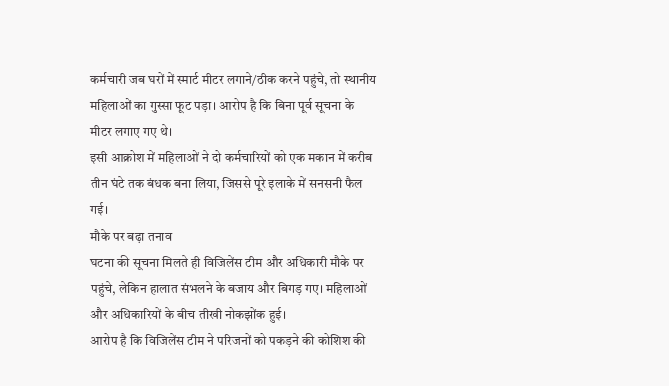कर्मचारी जब घरों में स्मार्ट मीटर लगाने/ठीक करने पहुंचे, तो स्थानीय महिलाओं का गुस्सा फूट पड़ा। आरोप है कि बिना पूर्व सूचना के मीटर लगाए गए थे।
इसी आक्रोश में महिलाओं ने दो कर्मचारियों को एक मकान में करीब तीन घंटे तक बंधक बना लिया, जिससे पूरे इलाके में सनसनी फैल गई।
मौके पर बढ़ा तनाव
घटना की सूचना मिलते ही विजिलेंस टीम और अधिकारी मौके पर पहुंचे, लेकिन हालात संभलने के बजाय और बिगड़ गए। महिलाओं और अधिकारियों के बीच तीखी नोकझोंक हुई।
आरोप है कि विजिलेंस टीम ने परिजनों को पकड़ने की कोशिश की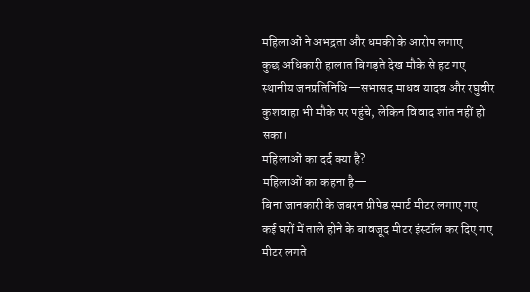महिलाओं ने अभद्रता और धमकी के आरोप लगाए
कुछ अधिकारी हालात बिगड़ते देख मौके से हट गए
स्थानीय जनप्रतिनिधि—सभासद माधव यादव और रघुवीर कुशवाहा भी मौके पर पहुंचे, लेकिन विवाद शांत नहीं हो सका।
महिलाओं का दर्द क्या है?
महिलाओं का कहना है—
बिना जानकारी के जबरन प्रीपेड स्मार्ट मीटर लगाए गए
कई घरों में ताले होने के बावजूद मीटर इंस्टॉल कर दिए गए
मीटर लगते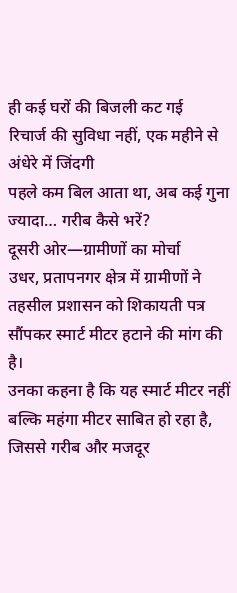ही कई घरों की बिजली कट गई
रिचार्ज की सुविधा नहीं, एक महीने से अंधेरे में जिंदगी
पहले कम बिल आता था, अब कई गुना ज्यादा… गरीब कैसे भरें?
दूसरी ओर—ग्रामीणों का मोर्चा
उधर, प्रतापनगर क्षेत्र में ग्रामीणों ने तहसील प्रशासन को शिकायती पत्र सौंपकर स्मार्ट मीटर हटाने की मांग की है।
उनका कहना है कि यह स्मार्ट मीटर नहीं बल्कि महंगा मीटर साबित हो रहा है, जिससे गरीब और मजदूर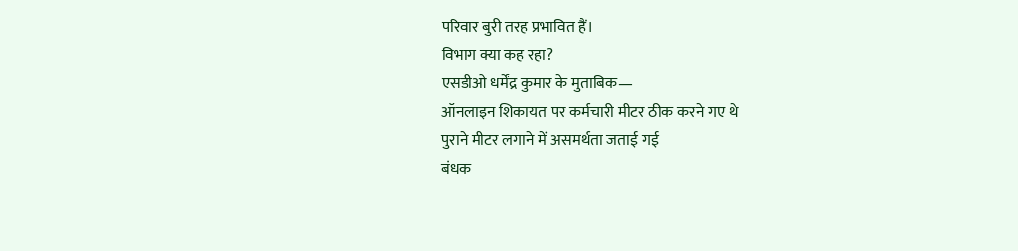परिवार बुरी तरह प्रभावित हैं।
विभाग क्या कह रहा?
एसडीओ धर्मेंद्र कुमार के मुताबिक—
ऑनलाइन शिकायत पर कर्मचारी मीटर ठीक करने गए थे
पुराने मीटर लगाने में असमर्थता जताई गई
बंधक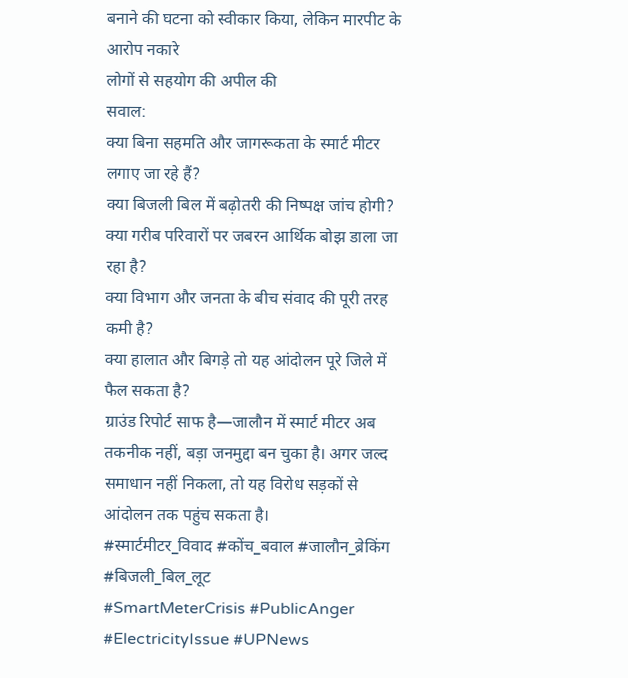बनाने की घटना को स्वीकार किया, लेकिन मारपीट के आरोप नकारे
लोगों से सहयोग की अपील की
सवाल:
क्या बिना सहमति और जागरूकता के स्मार्ट मीटर लगाए जा रहे हैं?
क्या बिजली बिल में बढ़ोतरी की निष्पक्ष जांच होगी?
क्या गरीब परिवारों पर जबरन आर्थिक बोझ डाला जा रहा है?
क्या विभाग और जनता के बीच संवाद की पूरी तरह कमी है?
क्या हालात और बिगड़े तो यह आंदोलन पूरे जिले में फैल सकता है?
ग्राउंड रिपोर्ट साफ है—जालौन में स्मार्ट मीटर अब तकनीक नहीं, बड़ा जनमुद्दा बन चुका है। अगर जल्द समाधान नहीं निकला, तो यह विरोध सड़कों से आंदोलन तक पहुंच सकता है।
#स्मार्टमीटर_विवाद #कोंच_बवाल #जालौन_ब्रेकिंग #बिजली_बिल_लूट
#SmartMeterCrisis #PublicAnger #ElectricityIssue #UPNews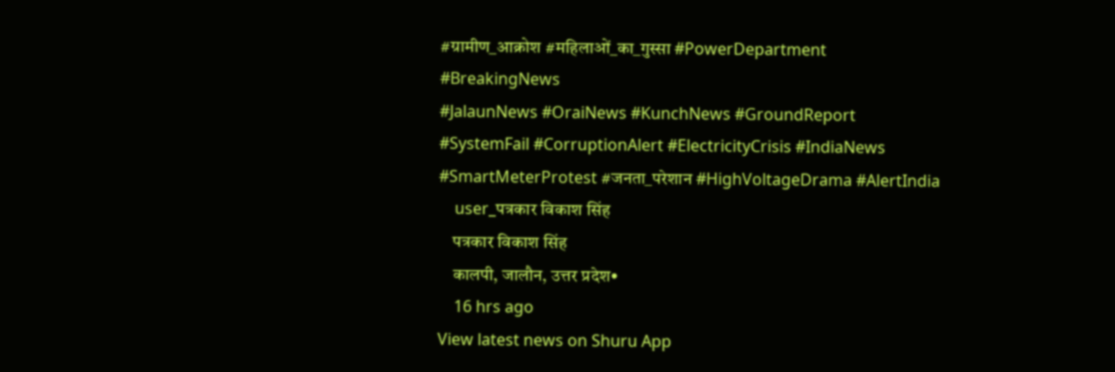#ग्रामीण_आक्रोश #महिलाओं_का_गुस्सा #PowerDepartment #BreakingNews
#JalaunNews #OraiNews #KunchNews #GroundReport
#SystemFail #CorruptionAlert #ElectricityCrisis #IndiaNews
#SmartMeterProtest #जनता_परेशान #HighVoltageDrama #AlertIndia
    user_पत्रकार विकाश सिंह
    पत्रकार विकाश सिंह
    कालपी, जालौन, उत्तर प्रदेश•
    16 hrs ago
View latest news on Shuru App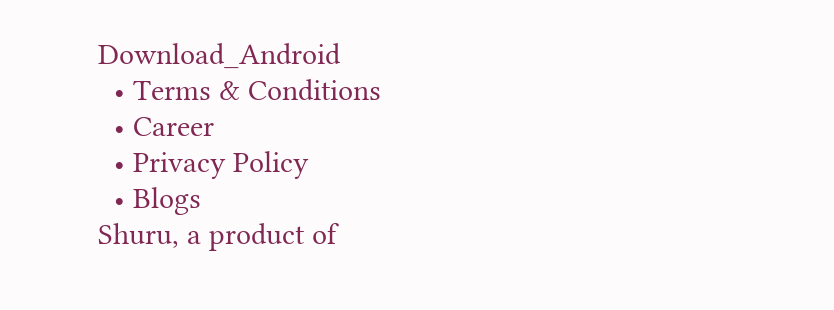Download_Android
  • Terms & Conditions
  • Career
  • Privacy Policy
  • Blogs
Shuru, a product of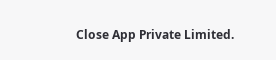Close App Private Limited.